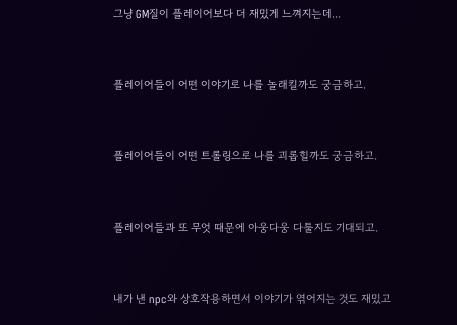그냥 GM질이 플레이어보다 더 재밌게 느껴지는데...


플레이어들이 어떤 이야기로 나를 놀래킬까도 궁금하고.


플레이어들이 어떤 트롤링으로 나를 괴롭힐까도 궁금하고.


플레이어들과 또 무엇 때문에 아웅다웅 다툴지도 기대되고.


내가 낸 npc와 상호작용하면서 이야기가 엮어지는 것도 재밌고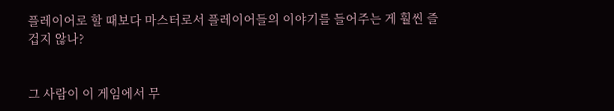플레이어로 할 때보다 마스터로서 플레이어들의 이야기를 들어주는 게 훨씬 즐겁지 않나?


그 사람이 이 게임에서 무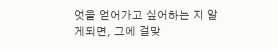엇을 얻어가고 싶어하는 지 알게되면, 그에 걸맞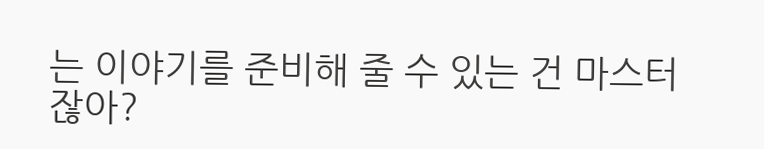는 이야기를 준비해 줄 수 있는 건 마스터잖아?